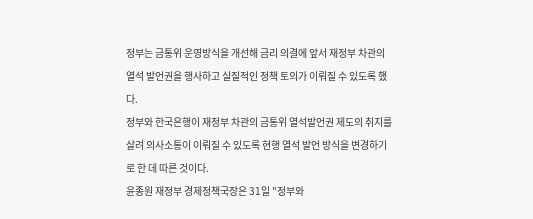정부는 금통위 운영방식을 개선해 금리 의결에 앞서 재정부 차관의 열석 발언권을 행사하고 실질적인 정책 토의가 이뤄질 수 있도록 했다.
정부와 한국은행이 재정부 차관의 금통위 열석발언권 제도의 취지를 살려 의사소통이 이뤄질 수 있도록 현행 열석 발언 방식을 변경하기로 한 데 따른 것이다.
윤종원 재정부 경제정책국장은 31일 "정부와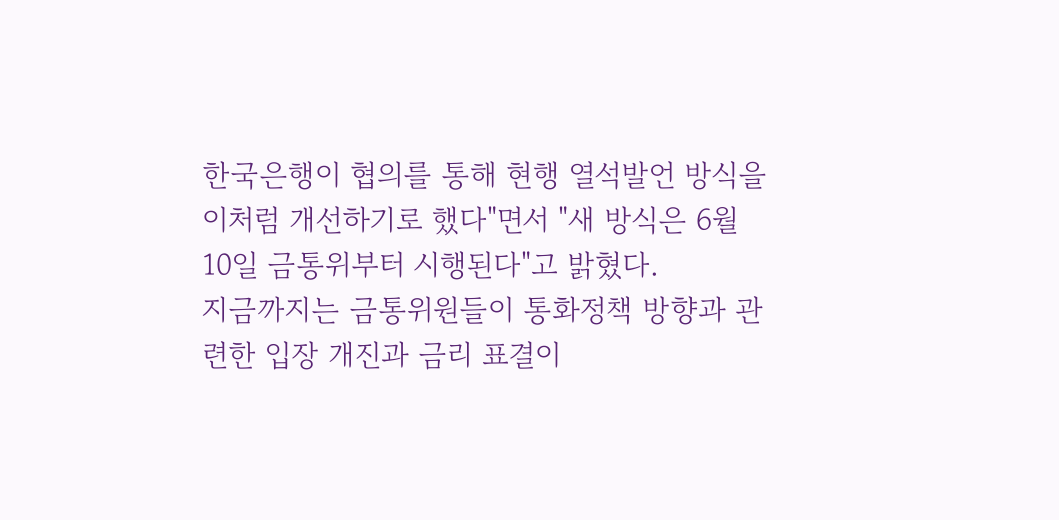한국은행이 협의를 통해 현행 열석발언 방식을 이처럼 개선하기로 했다"면서 "새 방식은 6월 10일 금통위부터 시행된다"고 밝혔다.
지금까지는 금통위원들이 통화정책 방향과 관련한 입장 개진과 금리 표결이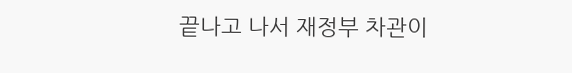끝나고 나서 재정부 차관이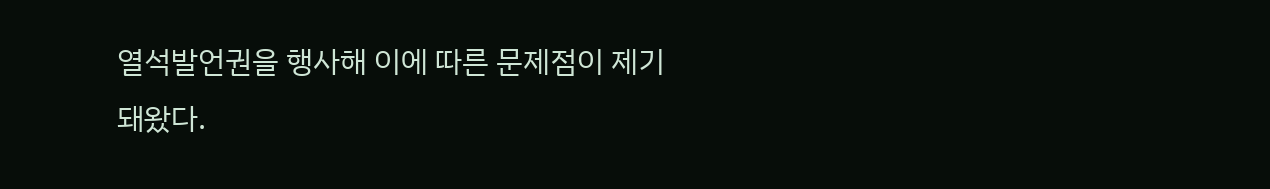열석발언권을 행사해 이에 따른 문제점이 제기돼왔다.